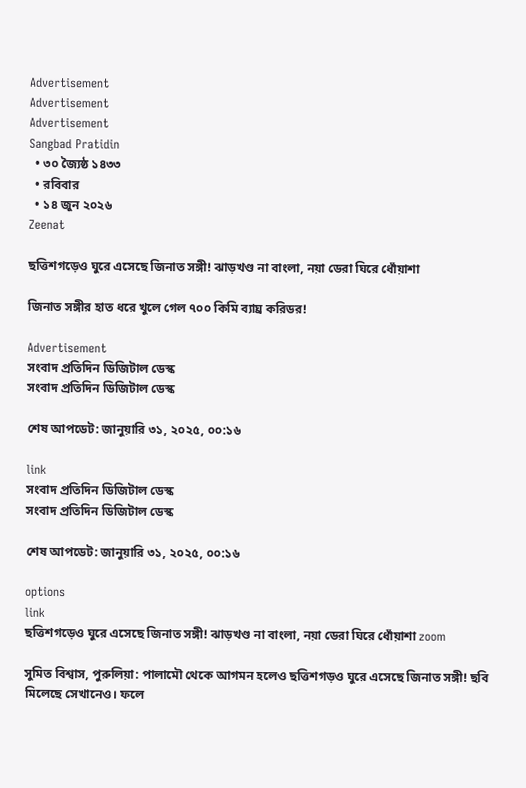Advertisement
Advertisement
Advertisement
Sangbad Pratidin
  • ৩০ জ্যৈষ্ঠ ১৪৩৩
  • রবিবার
  • ১৪ জুন ২০২৬
Zeenat

ছত্তিশগড়েও ঘুরে এসেছে জিনাত সঙ্গী! ঝাড়খণ্ড না বাংলা, নয়া ডেরা ঘিরে ধোঁয়াশা

জিনাত সঙ্গীর হাত ধরে খুলে গেল ৭০০ কিমি ব্যাঘ্র করিডর!

Advertisement
সংবাদ প্রতিদিন ডিজিটাল ডেস্ক
সংবাদ প্রতিদিন ডিজিটাল ডেস্ক

শেষ আপডেট: জানুয়ারি ৩১, ২০২৫, ০০:১৬

link
সংবাদ প্রতিদিন ডিজিটাল ডেস্ক
সংবাদ প্রতিদিন ডিজিটাল ডেস্ক

শেষ আপডেট: জানুয়ারি ৩১, ২০২৫, ০০:১৬

options
link
ছত্তিশগড়েও ঘুরে এসেছে জিনাত সঙ্গী! ঝাড়খণ্ড না বাংলা, নয়া ডেরা ঘিরে ধোঁয়াশা zoom

সুমিত বিশ্বাস, পুরুলিয়া: পালামৌ থেকে আগমন হলেও ছত্তিশগড়ও ঘুরে এসেছে জিনাত সঙ্গী! ছবি মিলেছে সেখানেও। ফলে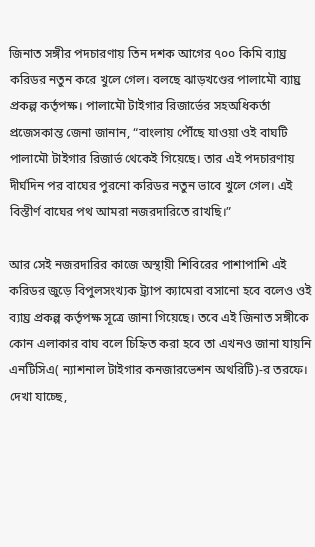জিনাত সঙ্গীর পদচারণায় তিন দশক আগের ৭০০ কিমি ব্যাঘ্র করিডর নতুন করে খুলে গেল। বলছে ঝাড়খণ্ডের পালামৌ ব্যাঘ্র প্রকল্প কর্তৃপক্ষ। পালামৌ টাইগার রিজার্ভের সহঅধিকর্তা প্রজেসকান্ত জেনা জানান, “বাংলায় পৌঁছে যাওয়া ওই বাঘটি পালামৌ টাইগার রিজার্ভ থেকেই গিয়েছে। তার এই পদচারণায় দীর্ঘদিন পর বাঘের পুরনো করিডর নতুন ভাবে খুলে গেল। এই বিস্তীর্ণ বাঘের পথ আমরা নজরদারিতে রাখছি।”

আর সেই নজরদারির কাজে অস্থায়ী শিবিরের পাশাপাশি এই করিডর জুড়ে বিপুলসংখ্যক ট্র্যাপ ক্যামেরা বসানো হবে বলেও ওই ব্যাঘ্র প্রকল্প কর্তৃপক্ষ সূত্রে জানা গিয়েছে। তবে এই জিনাত সঙ্গীকে কোন এলাকার বাঘ বলে চিহ্নিত করা হবে তা এখনও জানা যায়নি এনটিসিএ( ন্যাশনাল টাইগার কনজারভেশন অথরিটি)-র তরফে। দেখা যাচ্ছে,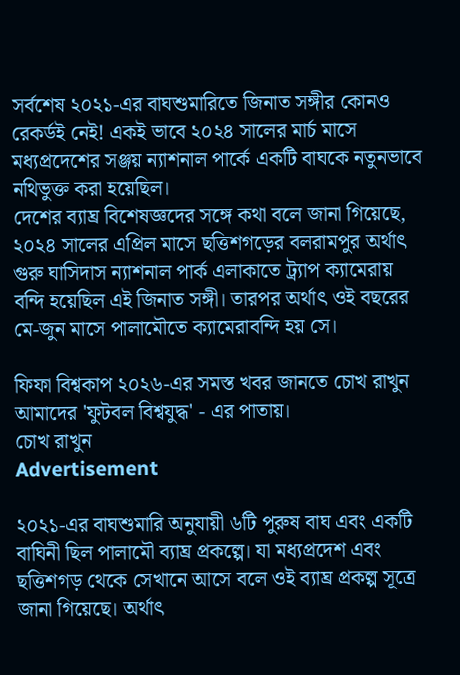সর্বশেষ ২০২১-এর বাঘশুমারিতে জিনাত সঙ্গীর কোনও রেকর্ডই নেই! একই ভাবে ২০২৪ সালের মার্চ মাসে মধ্যপ্রদেশের সঞ্জয় ন্যাশনাল পার্কে একটি বাঘকে নতুনভাবে নথিভুক্ত করা হয়েছিল।
দেশের ব্যাঘ্র বিশেষজ্ঞদের সঙ্গে কথা বলে জানা গিয়েছে, ২০২৪ সালের এপ্রিল মাসে ছত্তিশগড়ের বলরামপুর অর্থাৎ গুরু ঘাসিদাস ন্যাশনাল পার্ক এলাকাতে ট্র্যাপ ক্যামেরায় বন্দি হয়েছিল এই জিনাত সঙ্গী। তারপর অর্থাৎ ওই বছরের মে-জুন মাসে পালামৌতে ক্যামেরাবন্দি হয় সে।

ফিফা বিশ্বকাপ ২০২৬-এর সমস্ত খবর জানতে চোখ রাখুন আমাদের 'ফুটবল বিশ্বযুদ্ধ' - এর পাতায়।
চোখ রাখুন
Advertisement

২০২১-এর বাঘশুমারি অনুযায়ী ৬টি পুরুষ বাঘ এবং একটি বাঘিনী ছিল পালামৌ ব্যাঘ্র প্রকল্পে। যা মধ্যপ্রদেশ এবং ছত্তিশগড় থেকে সেখানে আসে বলে ওই ব্যাঘ্র প্রকল্প সূত্রে জানা গিয়েছে। অর্থাৎ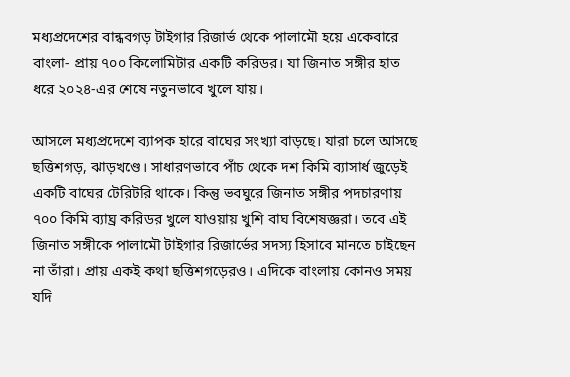মধ্যপ্রদেশের বান্ধবগড় টাইগার রিজার্ভ থেকে পালামৌ হয়ে একেবারে বাংলা- প্রায় ৭০০ কিলোমিটার একটি করিডর। যা জিনাত সঙ্গীর হাত ধরে ২০২৪-এর শেষে নতুনভাবে খুলে যায়।

আসলে মধ্যপ্রদেশে ব্যাপক হারে বাঘের সংখ্যা বাড়ছে। যারা চলে আসছে ছত্তিশগড়, ঝাড়খণ্ডে। সাধারণভাবে পাঁচ থেকে দশ কিমি ব্যাসার্ধ জুড়েই একটি বাঘের টেরিটরি থাকে। কিন্তু ভবঘুরে জিনাত সঙ্গীর পদচারণায় ৭০০ কিমি ব্যাঘ্র করিডর খুলে যাওয়ায় খুশি বাঘ বিশেষজ্ঞরা। তবে এই জিনাত সঙ্গীকে পালামৌ টাইগার রিজার্ভের সদস্য হিসাবে মানতে চাইছেন না তাঁরা। প্রায় একই কথা ছত্তিশগড়েরও। এদিকে বাংলায় কোনও সময় যদি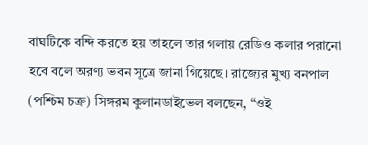বাঘটিকে বন্দি করতে হয় তাহলে তার গলায় রেডিও কলার পরানো হবে বলে অরণ্য ভবন সূত্রে জানা গিয়েছে। রাজ্যের মুখ্য বনপাল (পশ্চিম চক্র) সিঙ্গরম কুলানডাইভেল বলছেন, “ওই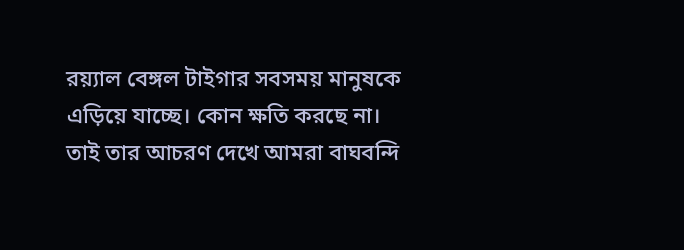রয়্যাল বেঙ্গল টাইগার সবসময় মানুষকে এড়িয়ে যাচ্ছে। কোন ক্ষতি করছে না। তাই তার আচরণ দেখে আমরা বাঘবন্দি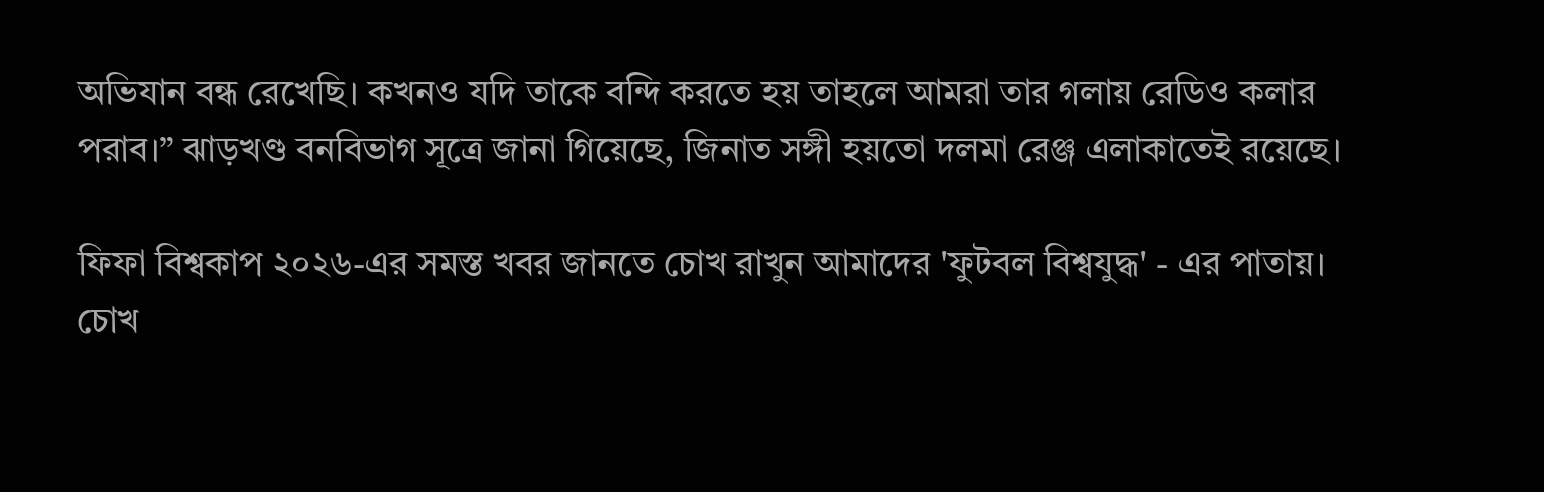অভিযান বন্ধ রেখেছি। কখনও যদি তাকে বন্দি করতে হয় তাহলে আমরা তার গলায় রেডিও কলার পরাব।” ঝাড়খণ্ড বনবিভাগ সূত্রে জানা গিয়েছে, জিনাত সঙ্গী হয়তো দলমা রেঞ্জ এলাকাতেই রয়েছে।

ফিফা বিশ্বকাপ ২০২৬-এর সমস্ত খবর জানতে চোখ রাখুন আমাদের 'ফুটবল বিশ্বযুদ্ধ' - এর পাতায়।
চোখ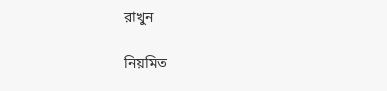রাখুন

নিয়মিত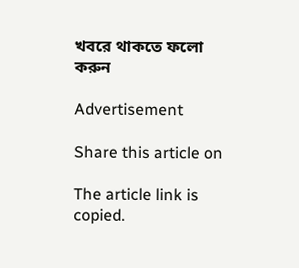খবরে থাকতে ফলো করুন

Advertisement

Share this article on

The article link is copied.